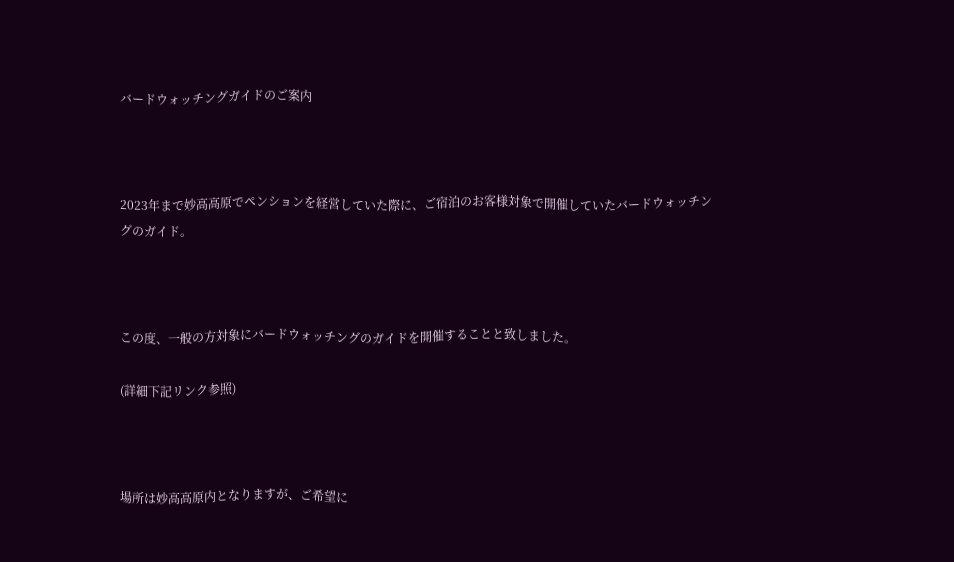バードウォッチングガイドのご案内



2023年まで妙高高原でペンションを経営していた際に、ご宿泊のお客様対象で開催していたバードウォッチングのガイド。



この度、一般の方対象にバードウォッチングのガイドを開催することと致しました。

(詳細下記リンク参照)



場所は妙高高原内となりますが、ご希望に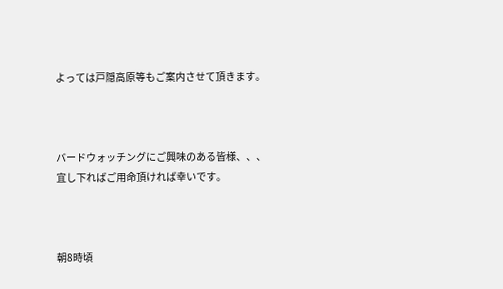よっては戸隠高原等もご案内させて頂きます。



バードウォッチングにご興味のある皆様、、、宜し下ればご用命頂ければ幸いです。



朝8時頃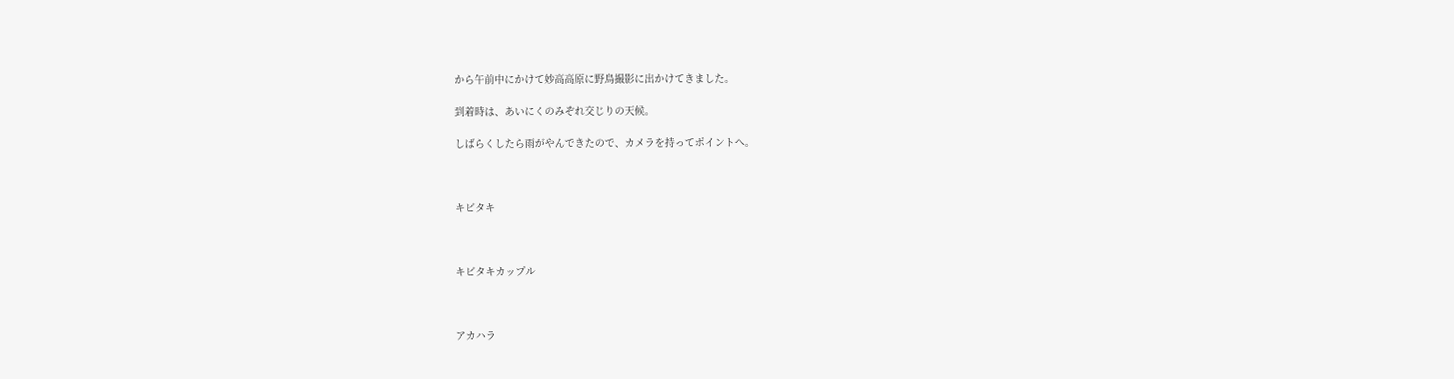から午前中にかけて妙高高原に野鳥撮影に出かけてきました。

到着時は、あいにくのみぞれ交じりの天候。

しばらくしたら雨がやんできたので、カメラを持ってポイントへ。



キビタキ



キビタキカップル



アカハラ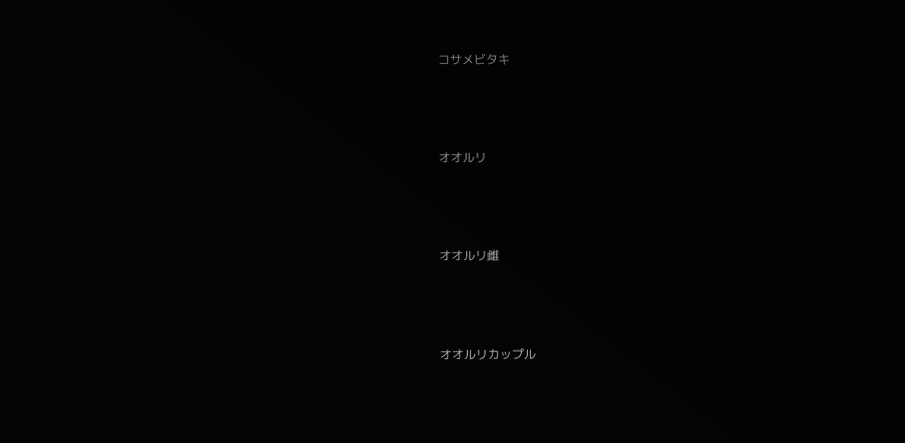コサメビタキ



オオルリ



オオルリ雌



オオルリカップル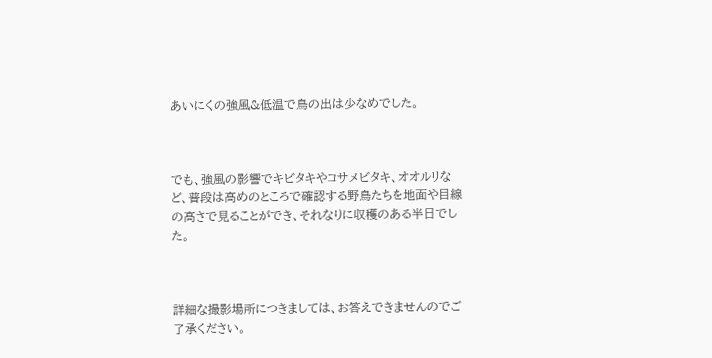あいにくの強風&低温で鳥の出は少なめでした。



でも、強風の影響でキビタキやコサメビタキ、オオルリなど、普段は高めのところで確認する野鳥たちを地面や目線の高さで見ることができ、それなりに収穫のある半日でした。



詳細な撮影場所につきましては、お答えできませんのでご了承ください。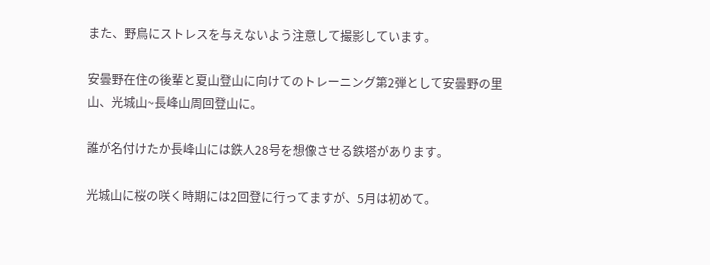また、野鳥にストレスを与えないよう注意して撮影しています。

安曇野在住の後輩と夏山登山に向けてのトレーニング第2弾として安曇野の里山、光城山~長峰山周回登山に。

誰が名付けたか長峰山には鉄人28号を想像させる鉄塔があります。

光城山に桜の咲く時期には2回登に行ってますが、5月は初めて。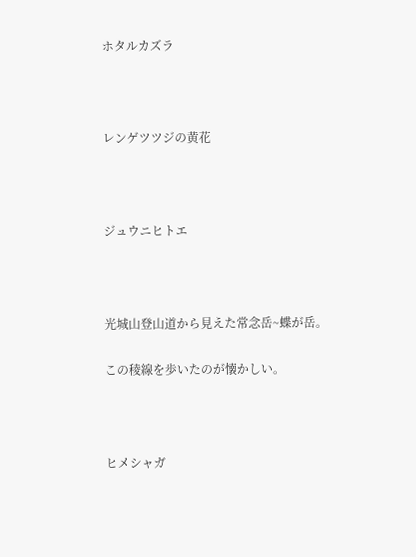ホタルカズラ



レンゲツツジの黄花



ジュウニヒトエ



光城山登山道から見えた常念岳~蝶が岳。

この稜線を歩いたのが懐かしい。



ヒメシャガ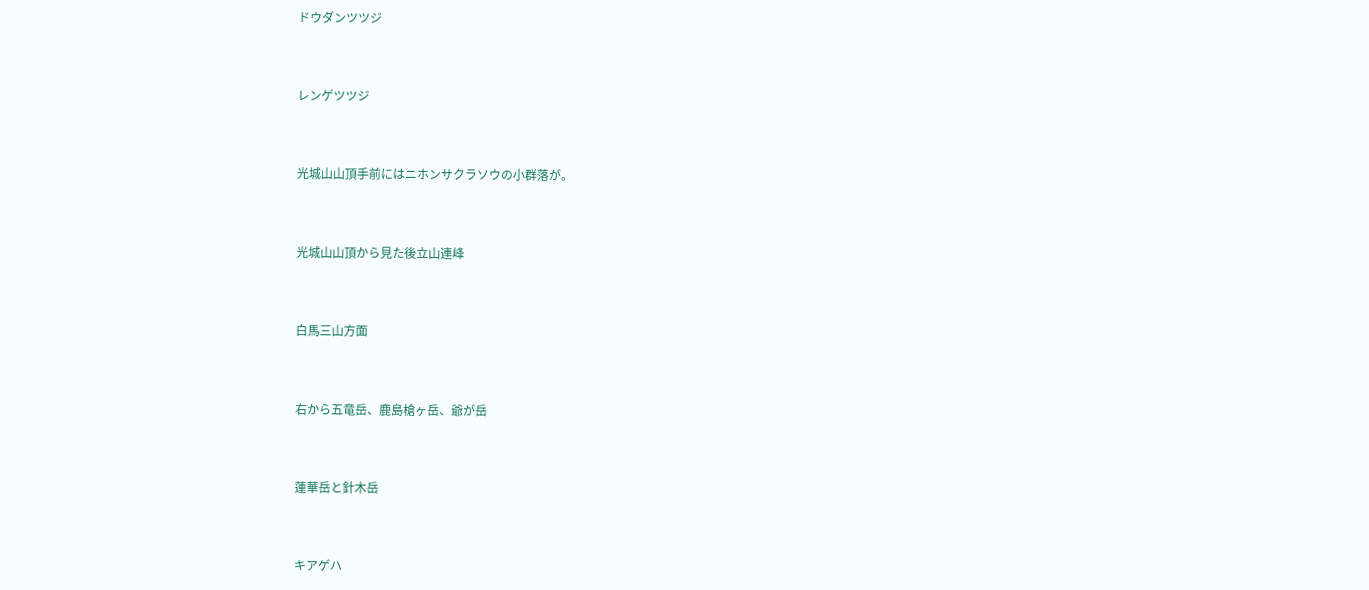ドウダンツツジ



レンゲツツジ



光城山山頂手前にはニホンサクラソウの小群落が。



光城山山頂から見た後立山連峰



白馬三山方面



右から五竜岳、鹿島槍ヶ岳、爺が岳



蓮華岳と針木岳



キアゲハ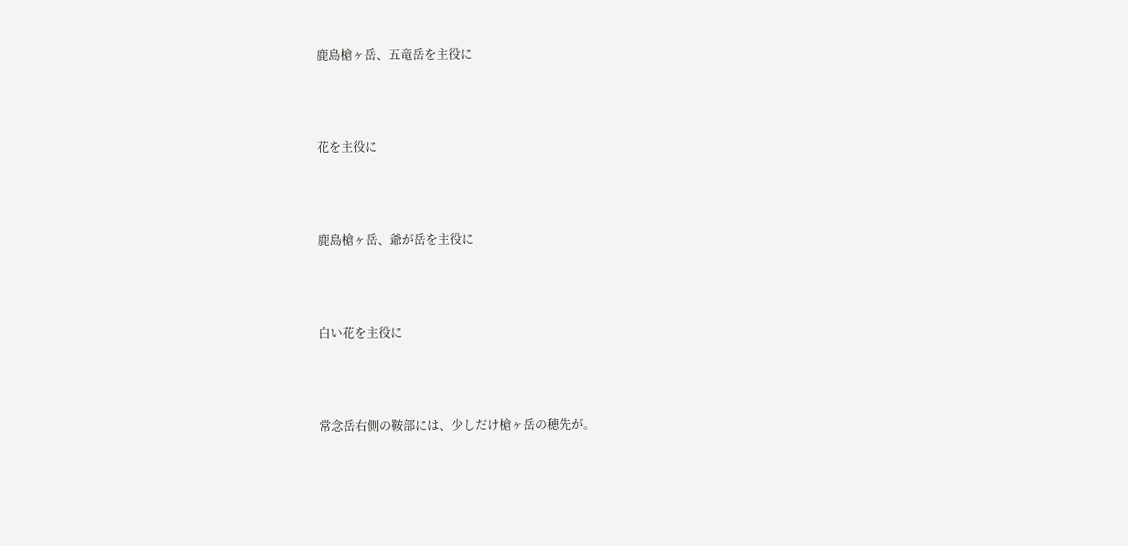鹿島槍ヶ岳、五竜岳を主役に



花を主役に



鹿島槍ヶ岳、爺が岳を主役に



白い花を主役に



常念岳右側の鞍部には、少しだけ槍ヶ岳の穂先が。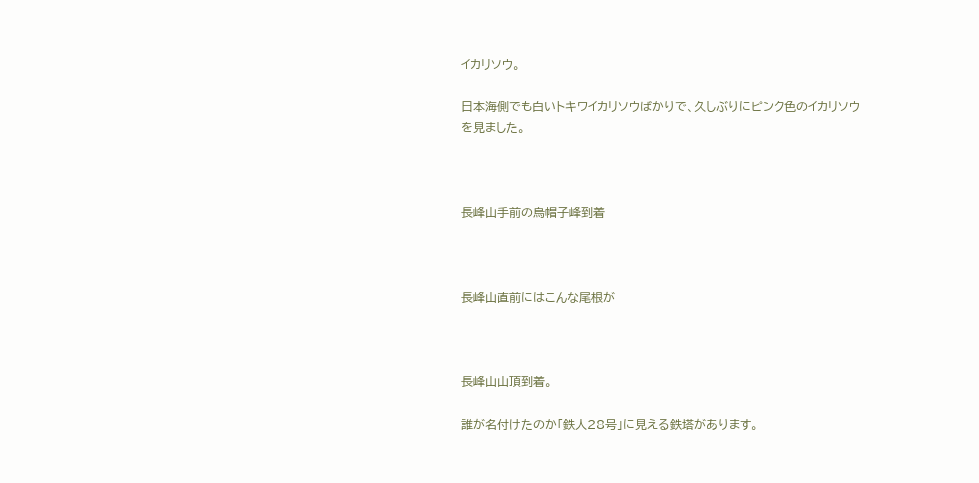イカリソウ。

日本海側でも白いトキワイカリソウばかりで、久しぶりにピンク色のイカリソウを見ました。



長峰山手前の烏帽子峰到着



長峰山直前にはこんな尾根が



長峰山山頂到着。

誰が名付けたのか「鉄人28号」に見える鉄塔があります。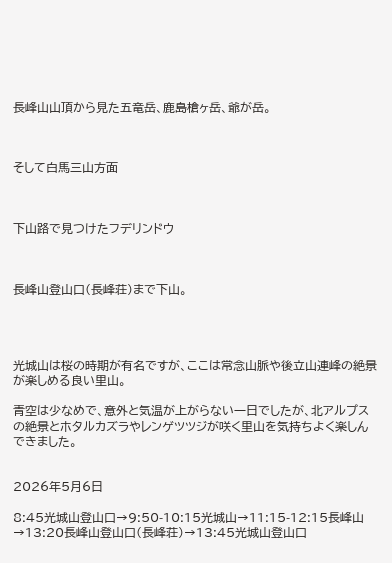長峰山山頂から見た五竜岳、鹿島槍ヶ岳、爺が岳。



そして白馬三山方面



下山路で見つけたフデリンドウ



長峰山登山口(長峰荘)まで下山。




光城山は桜の時期が有名ですが、ここは常念山脈や後立山連峰の絶景が楽しめる良い里山。

青空は少なめで、意外と気温が上がらない一日でしたが、北アルプスの絶景とホタルカズラやレンゲツツジが咲く里山を気持ちよく楽しんできました。


2026年5月6日

8:45光城山登山口→9:50-10:15光城山→11:15-12:15長峰山→13:20長峰山登山口(長峰荘)→13:45光城山登山口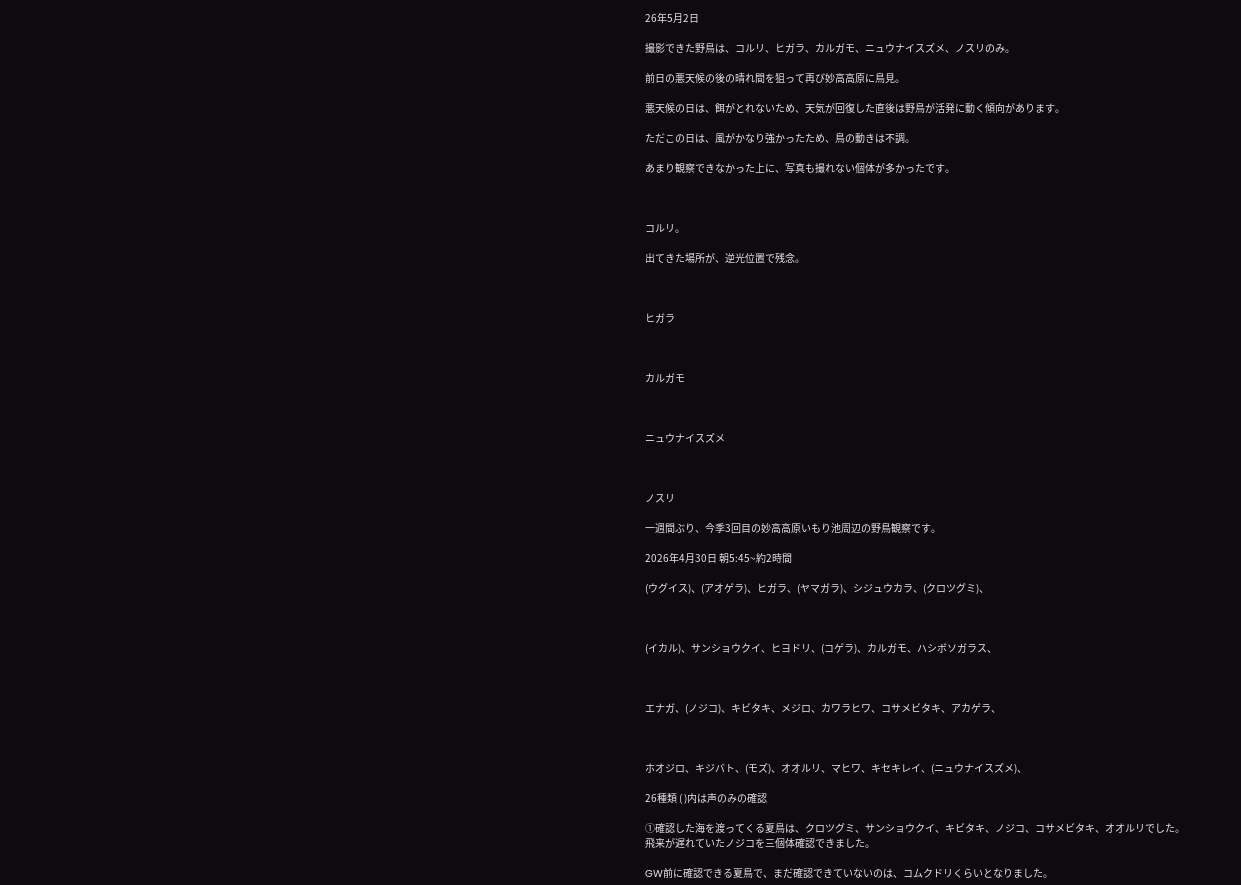26年5月2日

撮影できた野鳥は、コルリ、ヒガラ、カルガモ、ニュウナイスズメ、ノスリのみ。

前日の悪天候の後の晴れ間を狙って再び妙高高原に鳥見。

悪天候の日は、餌がとれないため、天気が回復した直後は野鳥が活発に動く傾向があります。

ただこの日は、風がかなり強かったため、鳥の動きは不調。

あまり観察できなかった上に、写真も撮れない個体が多かったです。



コルリ。

出てきた場所が、逆光位置で残念。



ヒガラ



カルガモ



ニュウナイスズメ



ノスリ

一週間ぶり、今季3回目の妙高高原いもり池周辺の野鳥観察です。

2026年4月30日 朝5:45~約2時間

(ウグイス)、(アオゲラ)、ヒガラ、(ヤマガラ)、シジュウカラ、(クロツグミ)、



(イカル)、サンショウクイ、ヒヨドリ、(コゲラ)、カルガモ、ハシボソガラス、



エナガ、(ノジコ)、キビタキ、メジロ、カワラヒワ、コサメビタキ、アカゲラ、



ホオジロ、キジバト、(モズ)、オオルリ、マヒワ、キセキレイ、(ニュウナイスズメ)、

26種類 ( )内は声のみの確認

①確認した海を渡ってくる夏鳥は、クロツグミ、サンショウクイ、キビタキ、ノジコ、コサメビタキ、オオルリでした。
飛来が遅れていたノジコを三個体確認できました。

GW前に確認できる夏鳥で、まだ確認できていないのは、コムクドリくらいとなりました。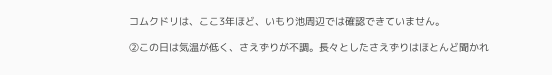コムクドリは、ここ3年ほど、いもり池周辺では確認できていません。

②この日は気温が低く、さえずりが不調。長々としたさえずりはほとんど聞かれ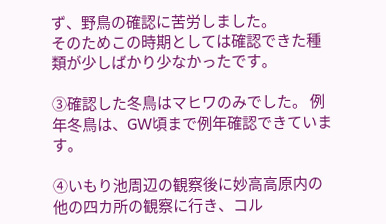ず、野鳥の確認に苦労しました。
そのためこの時期としては確認できた種類が少しばかり少なかったです。

③確認した冬鳥はマヒワのみでした。 例年冬鳥は、GW頃まで例年確認できています。

④いもり池周辺の観察後に妙高高原内の他の四カ所の観察に行き、コル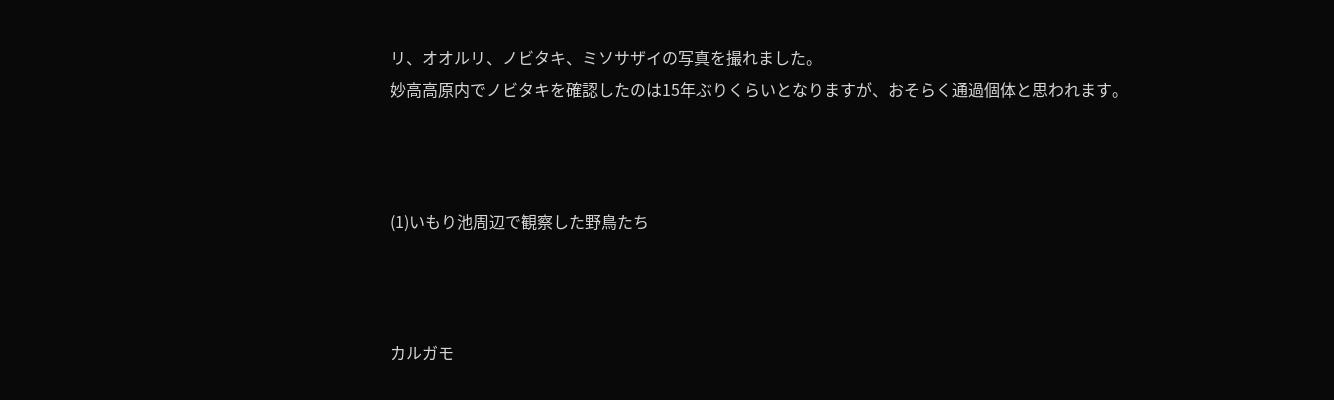リ、オオルリ、ノビタキ、ミソサザイの写真を撮れました。
妙高高原内でノビタキを確認したのは15年ぶりくらいとなりますが、おそらく通過個体と思われます。



(1)いもり池周辺で観察した野鳥たち



カルガモ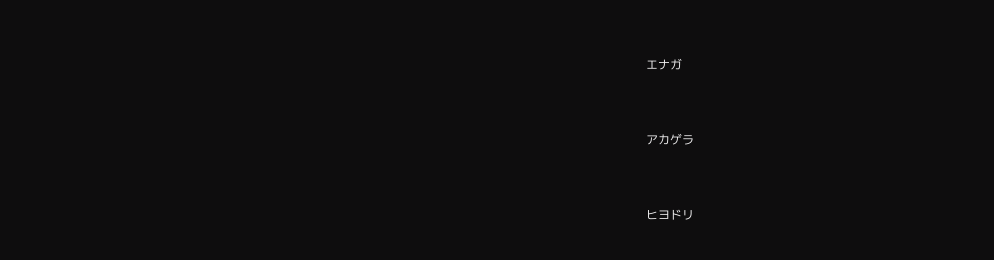エナガ



アカゲラ



ヒヨドリ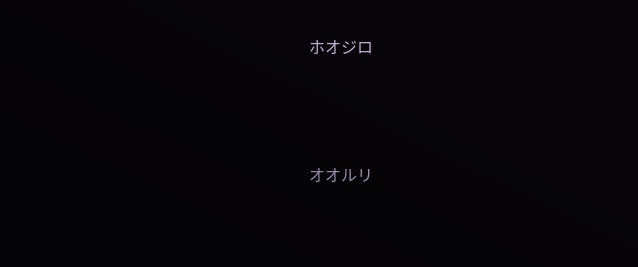ホオジロ



オオルリ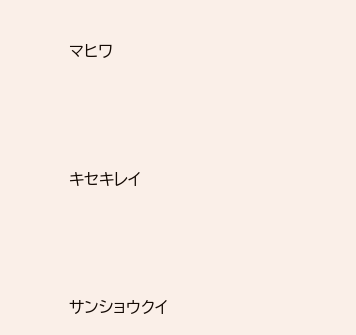マヒワ



キセキレイ



サンショウクイ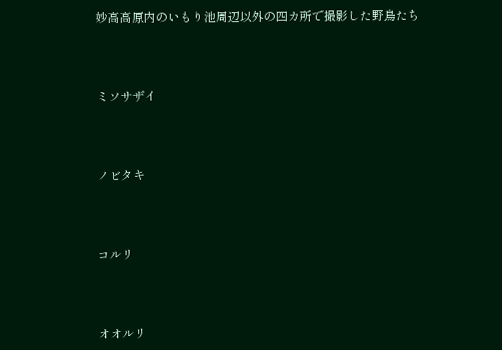妙高高原内のいもり池周辺以外の四カ所で撮影した野鳥たち



ミソサザイ



ノビタキ



コルリ



オオルリ